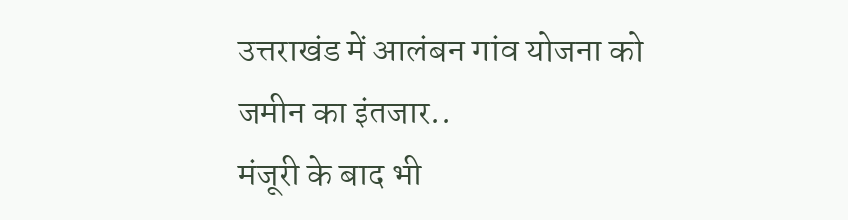उत्तराखंड में आलंबन गांव योजना को जमीन का इंतजार..
मंजूरी के बाद भी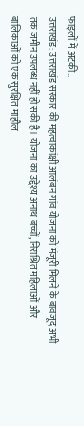फाइलों में अटकी..
उत्तराखंड: उत्तराखंड सरकार की महत्वाकांक्षी आलंबन गांव योजना को मंजूरी मिलने के बावजूद अभी तक जमीन उपलब्ध नहीं हो सकी है। योजना का उद्देश्य अनाथ बच्चों, निराश्रित महिलाओं और बालिकाओं को एक सुरक्षित माहौल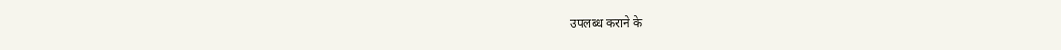उपलब्ध कराने के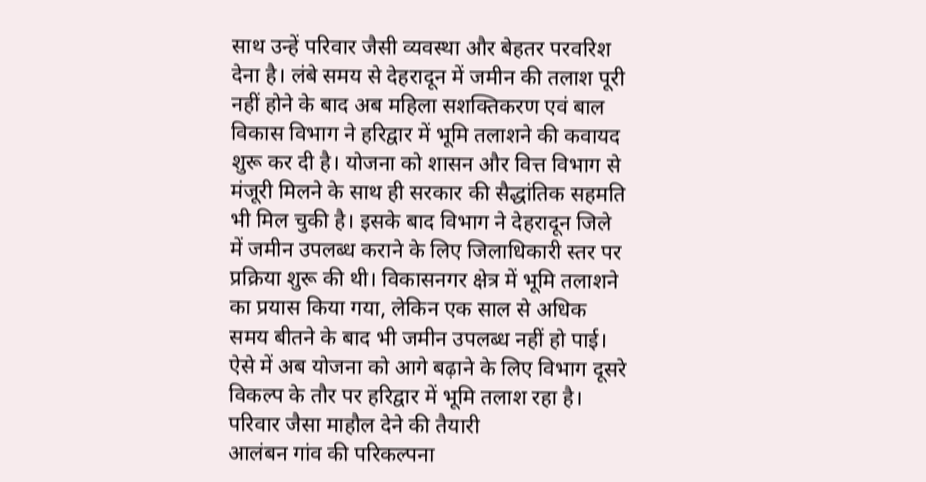साथ उन्हें परिवार जैसी व्यवस्था और बेहतर परवरिश देना है। लंबे समय से देहरादून में जमीन की तलाश पूरी नहीं होने के बाद अब महिला सशक्तिकरण एवं बाल विकास विभाग ने हरिद्वार में भूमि तलाशने की कवायद शुरू कर दी है। योजना को शासन और वित्त विभाग से मंजूरी मिलने के साथ ही सरकार की सैद्धांतिक सहमति भी मिल चुकी है। इसके बाद विभाग ने देहरादून जिले में जमीन उपलब्ध कराने के लिए जिलाधिकारी स्तर पर प्रक्रिया शुरू की थी। विकासनगर क्षेत्र में भूमि तलाशने का प्रयास किया गया, लेकिन एक साल से अधिक समय बीतने के बाद भी जमीन उपलब्ध नहीं हो पाई। ऐसे में अब योजना को आगे बढ़ाने के लिए विभाग दूसरे विकल्प के तौर पर हरिद्वार में भूमि तलाश रहा है।
परिवार जैसा माहौल देने की तैयारी
आलंबन गांव की परिकल्पना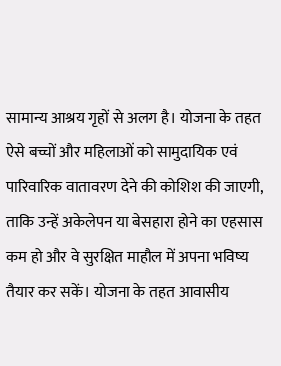सामान्य आश्रय गृहों से अलग है। योजना के तहत ऐसे बच्चों और महिलाओं को सामुदायिक एवं पारिवारिक वातावरण देने की कोशिश की जाएगी, ताकि उन्हें अकेलेपन या बेसहारा होने का एहसास कम हो और वे सुरक्षित माहौल में अपना भविष्य तैयार कर सकें। योजना के तहत आवासीय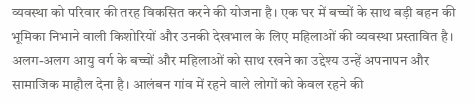व्यवस्था को परिवार की तरह विकसित करने की योजना है। एक घर में बच्चों के साथ बड़ी बहन की भूमिका निभाने वाली किशोरियों और उनकी देखभाल के लिए महिलाओं की व्यवस्था प्रस्तावित है। अलग-अलग आयु वर्ग के बच्चों और महिलाओं को साथ रखने का उद्देश्य उन्हें अपनापन और सामाजिक माहौल देना है। आलंबन गांव में रहने वाले लोगों को केवल रहने की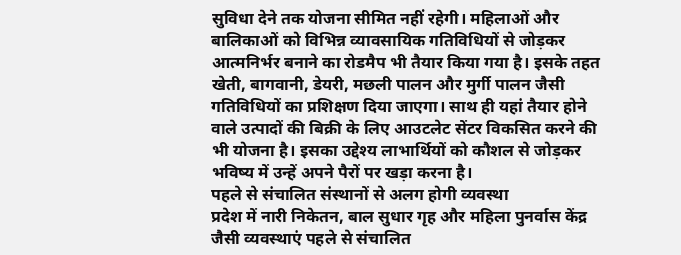सुविधा देने तक योजना सीमित नहीं रहेगी। महिलाओं और बालिकाओं को विभिन्न व्यावसायिक गतिविधियों से जोड़कर आत्मनिर्भर बनाने का रोडमैप भी तैयार किया गया है। इसके तहत खेती, बागवानी, डेयरी, मछली पालन और मुर्गी पालन जैसी गतिविधियों का प्रशिक्षण दिया जाएगा। साथ ही यहां तैयार होने वाले उत्पादों की बिक्री के लिए आउटलेट सेंटर विकसित करने की भी योजना है। इसका उद्देश्य लाभार्थियों को कौशल से जोड़कर भविष्य में उन्हें अपने पैरों पर खड़ा करना है।
पहले से संचालित संस्थानों से अलग होगी व्यवस्था
प्रदेश में नारी निकेतन, बाल सुधार गृह और महिला पुनर्वास केंद्र जैसी व्यवस्थाएं पहले से संचालित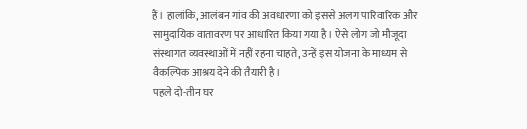हैं। हालांकि, आलंबन गांव की अवधारणा को इससे अलग पारिवारिक और सामुदायिक वातावरण पर आधारित किया गया है। ऐसे लोग जो मौजूदा संस्थागत व्यवस्थाओं में नहीं रहना चाहते, उन्हें इस योजना के माध्यम से वैकल्पिक आश्रय देने की तैयारी है।
पहले दो-तीन घर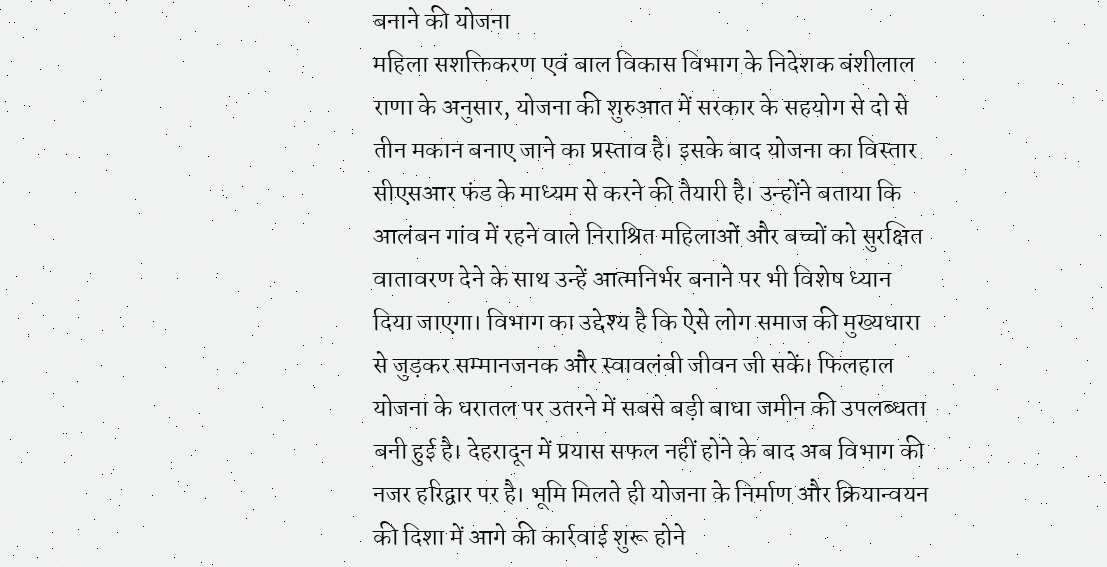बनाने की योजना
महिला सशक्तिकरण एवं बाल विकास विभाग के निदेशक बंशीलाल राणा के अनुसार, योजना की शुरुआत में सरकार के सहयोग से दो से तीन मकान बनाए जाने का प्रस्ताव है। इसके बाद योजना का विस्तार सीएसआर फंड के माध्यम से करने की तैयारी है। उन्होंने बताया कि आलंबन गांव में रहने वाले निराश्रित महिलाओं और बच्चों को सुरक्षित वातावरण देने के साथ उन्हें आत्मनिर्भर बनाने पर भी विशेष ध्यान दिया जाएगा। विभाग का उद्देश्य है कि ऐसे लोग समाज की मुख्यधारा से जुड़कर सम्मानजनक और स्वावलंबी जीवन जी सकें। फिलहाल योजना के धरातल पर उतरने में सबसे बड़ी बाधा जमीन की उपलब्धता बनी हुई है। देहरादून में प्रयास सफल नहीं होने के बाद अब विभाग की नजर हरिद्वार पर है। भूमि मिलते ही योजना के निर्माण और क्रियान्वयन की दिशा में आगे की कार्रवाई शुरू होने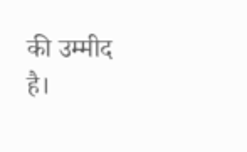की उम्मीद है।